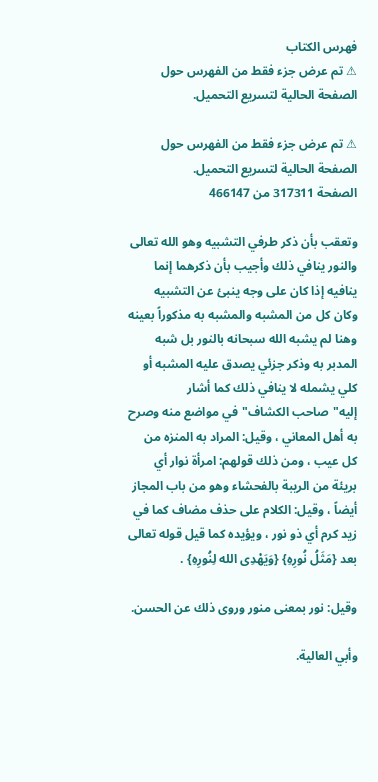فهرس الكتاب
⚠ تم عرض جزء فقط من الفهرس حول الصفحة الحالية لتسريع التحميل.

⚠ تم عرض جزء فقط من الفهرس حول الصفحة الحالية لتسريع التحميل.
الصفحة 317311 من 466147

وتعقب بأن ذكر طرفي التشبيه وهو الله تعالى والنور ينافي ذلك وأجيب بأن ذكرهما إنما ينافيه إذا كان على وجه ينبئ عن التشبيه وكان كل من المشبه والمشبه به مذكوراً بعينه وهنا لم يشبه الله سبحانه بالنور بل شبه المدبر به وذكر جزئي يصدق عليه المشبه أو كلي يشمله لا ينافي ذلك كما أشار إليه"صاحب الكشاف"في مواضع منه وصرح به أهل المعاني ، وقيل: المراد به المنزه من كل عيب ، ومن ذلك قولهم: امرأة نوار أي بريئة من الريبة بالفحشاء وهو من باب المجاز أيضاً ، وقيل: الكلام على حذف مضاف كما في زيد كرم أي ذو نور ، ويؤيده كما قيل قوله تعالى بعد {مَثَلُ نُورِهِ} {وَيَهْدِى الله لِنُورِهِ} .

وقيل: نور بمعنى منور وروى ذلك عن الحسن.

وأبي العالية.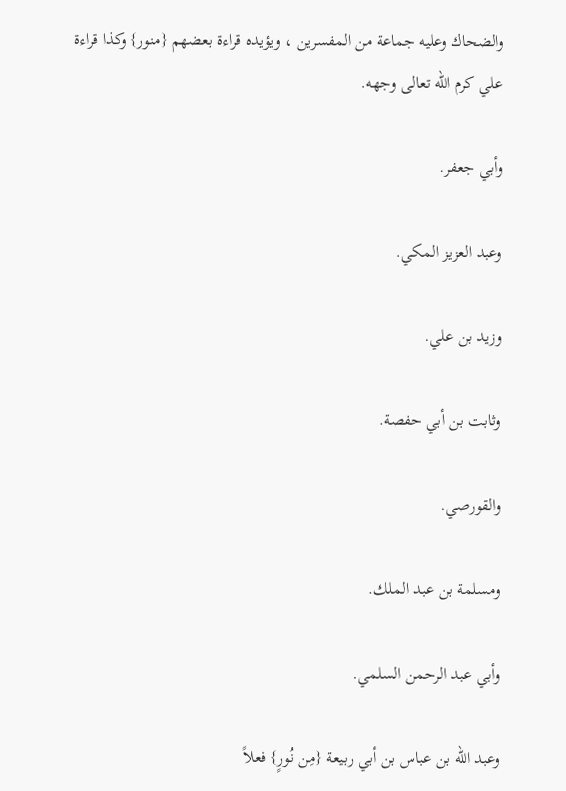والضحاك وعليه جماعة من المفسرين ، ويؤيده قراءة بعضهم {منور} وكذا قراءة علي كرم الله تعالى وجهه.

وأبي جعفر.

وعبد العزيز المكي.

وزيد بن علي.

وثابت بن أبي حفصة.

والقورصي.

ومسلمة بن عبد الملك.

وأبي عبد الرحمن السلمي.

وعبد الله بن عباس بن أبي ربيعة {مِن نُورٍ} فعلاً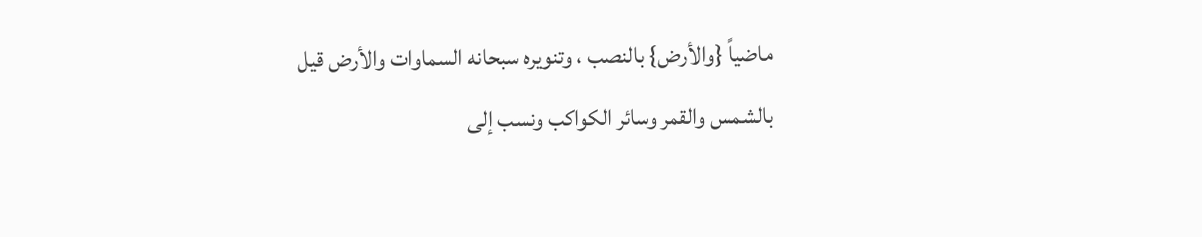ماضياً {والأرض} بالنصب ، وتنويره سبحانه السماوات والأرض قيل بالشمس والقمر وسائر الكواكب ونسب إلى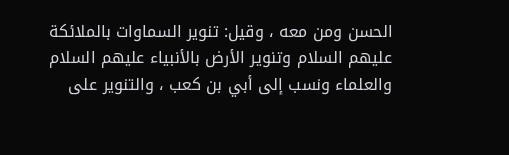الحسن ومن معه ، وقيل: تنوير السماوات بالملائكة عليهم السلام وتنوير الأرض بالأنبياء عليهم السلام والعلماء ونسب إلى أبي بن كعب ، والتنوير على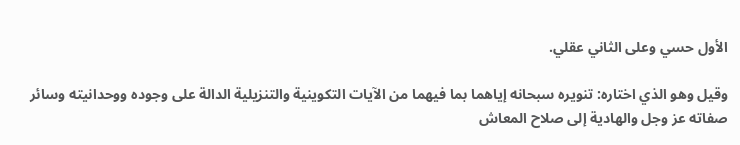الأول حسي وعلى الثاني عقلي.

وقيل وهو الذي اختاره: تنويره سبحانه إياهما بما فيهما من الآيات التكوينية والتنزيلية الدالة على وجوده ووحدانيته وسائر صفاته عز وجل والهادية إلى صلاح المعاش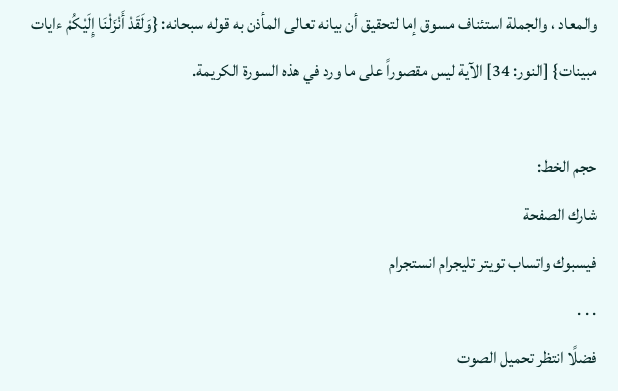والمعاد ، والجملة استئناف مسوق إما لتحقيق أن بيانه تعالى المأذن به قوله سبحانه: {وَلَقَدْ أَنْزَلْنَا إِلَيْكُمْ ءايات مبينات} [النور: 34] الآية ليس مقصوراً على ما ورد في هذه السورة الكريمة.

حجم الخط:
شارك الصفحة
فيسبوك واتساب تويتر تليجرام انستجرام
. . .
فضلًا انتظر تحميل الصوت